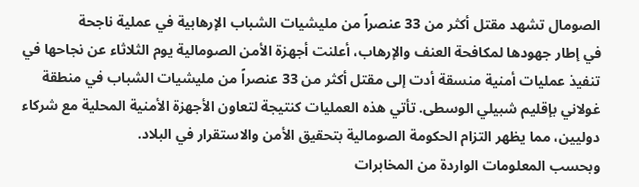الصومال تشهد مقتل أكثر من 33 عنصراً من مليشيات الشباب الإرهابية في عملية ناجحة
في إطار جهودها لمكافحة العنف والإرهاب، أعلنت أجهزة الأمن الصومالية يوم الثلاثاء عن نجاحها في تنفيذ عمليات أمنية منسقة أدت إلى مقتل أكثر من 33 عنصراً من مليشيات الشباب في منطقة غولاني بإقليم شبيلي الوسطى. تأتي هذه العمليات كنتيجة لتعاون الأجهزة الأمنية المحلية مع شركاء دوليين، مما يظهر التزام الحكومة الصومالية بتحقيق الأمن والاستقرار في البلاد.
وبحسب المعلومات الواردة من المخابرات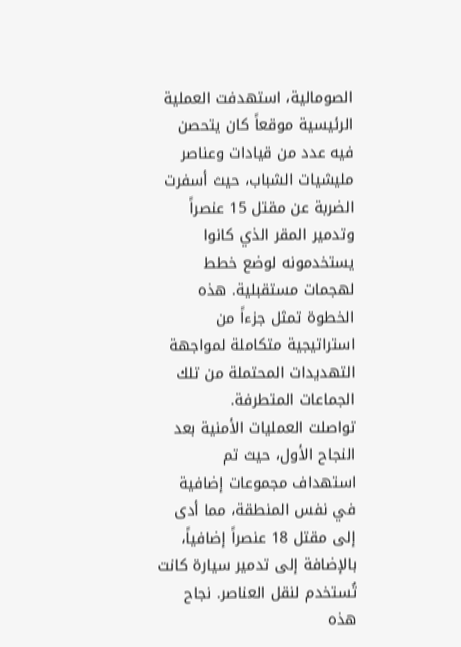الصومالية، استهدفت العملية الرئيسية موقعاً كان يتحصن فيه عدد من قيادات وعناصر مليشيات الشباب، حيث أسفرت الضربة عن مقتل 15 عنصراً وتدمير المقر الذي كانوا يستخدمونه لوضع خطط لهجمات مستقبلية. هذه الخطوة تمثل جزءاً من استراتيجية متكاملة لمواجهة التهديدات المحتملة من تلك الجماعات المتطرفة.
تواصلت العمليات الأمنية بعد النجاح الأول، حيث تم استهداف مجموعات إضافية في نفس المنطقة، مما أدى إلى مقتل 18 عنصراً إضافياً، بالإضافة إلى تدمير سيارة كانت تُستخدم لنقل العناصر. نجاح هذه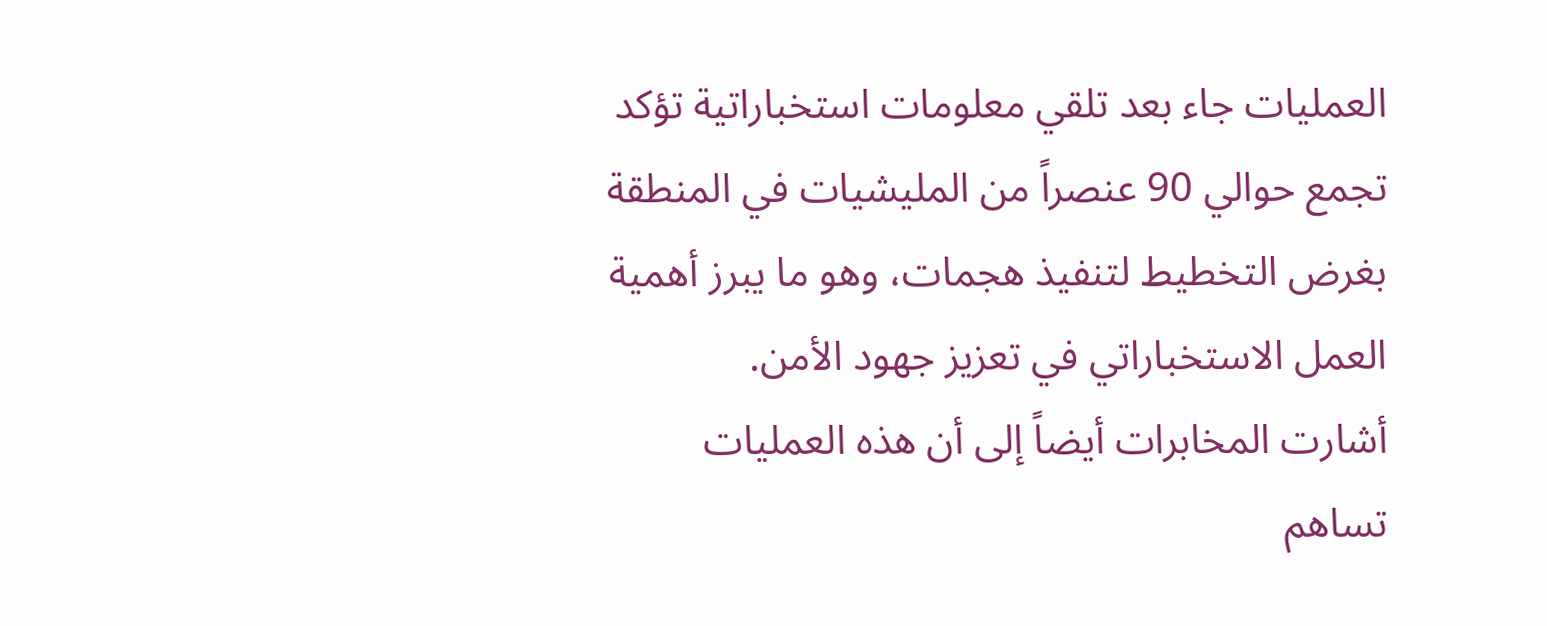العمليات جاء بعد تلقي معلومات استخباراتية تؤكد تجمع حوالي 90 عنصراً من المليشيات في المنطقة بغرض التخطيط لتنفيذ هجمات، وهو ما يبرز أهمية العمل الاستخباراتي في تعزيز جهود الأمن.
أشارت المخابرات أيضاً إلى أن هذه العمليات تساهم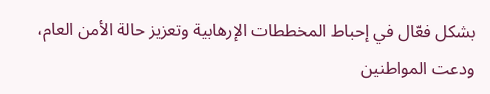بشكل فعّال في إحباط المخططات الإرهابية وتعزيز حالة الأمن العام، ودعت المواطنين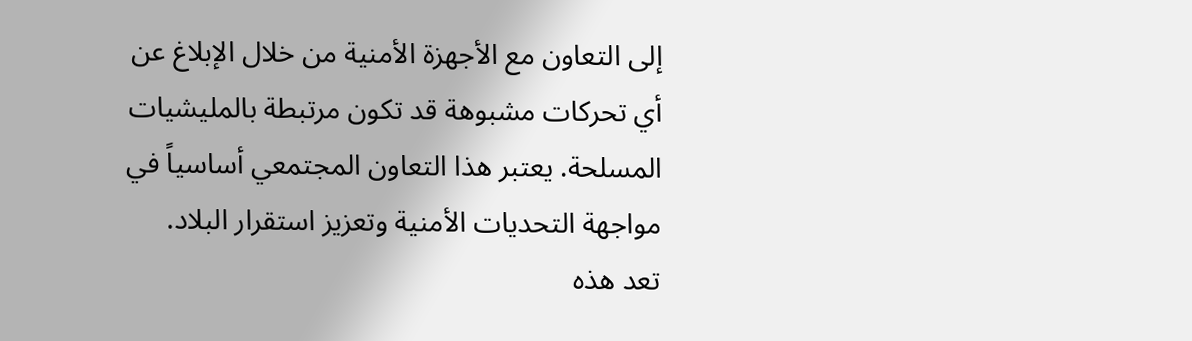إلى التعاون مع الأجهزة الأمنية من خلال الإبلاغ عن أي تحركات مشبوهة قد تكون مرتبطة بالمليشيات المسلحة. يعتبر هذا التعاون المجتمعي أساسياً في مواجهة التحديات الأمنية وتعزيز استقرار البلاد.
تعد هذه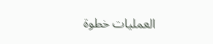العمليات خطوة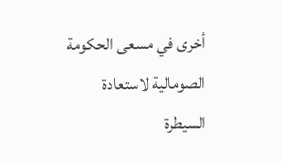أخرى في مسعى الحكومة الصومالية لاستعادة السيطرة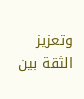وتعزيز الثقة بين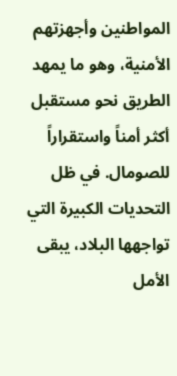المواطنين وأجهزتهم الأمنية، وهو ما يمهد الطريق نحو مستقبل أكثر أمناً واستقراراً للصومال. في ظل التحديات الكبيرة التي تواجهها البلاد، يبقى الأمل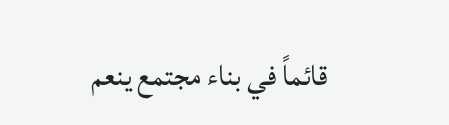قائماً في بناء مجتمع ينعم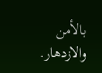بالأمن والازدهار.